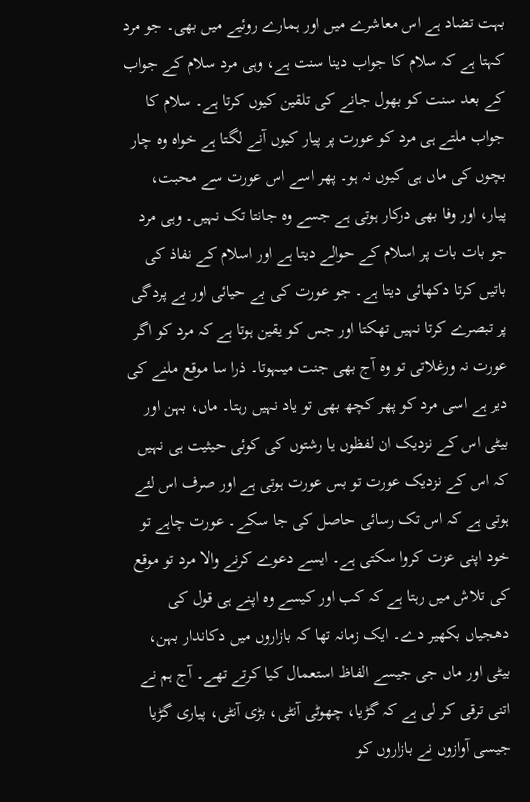بہت تضاد ہے اس معاشرے میں اور ہمارے روئیے میں بھی۔ جو مرد کہتا ہے کہ سلام کا جواب دینا سنت ہے، وہی مرد سلام کے جواب کے بعد سنت کو بھول جانے کی تلقین کیوں کرتا ہے۔ سلام کا جواب ملتے ہی مرد کو عورت پر پیار کیوں آنے لگتا ہے خواہ وہ چار بچوں کی ماں ہی کیوں نہ ہو۔ پھر اسے اس عورت سے محبت، پیار، اور وفا بھی درکار ہوتی ہے جسے وہ جانتا تک نہیں۔ وہی مرد جو بات بات پر اسلام کے حوالے دیتا ہے اور اسلام کے نفاذ کی باتیں کرتا دکھائی دیتا ہے۔ جو عورت کی بے حیائی اور بے پردگی پر تبصرے کرتا نہیں تھکتا اور جس کو یقین ہوتا ہے کہ مرد کو اگر عورت نہ ورغلاتی تو وہ آج بھی جنت میںہوتا۔ ذرا سا موقع ملنے کی دیر ہے اسی مرد کو پھر کچھ بھی تو یاد نہیں رہتا۔ ماں، بہن اور بیٹی اس کے نزدیک ان لفظوں یا رشتوں کی کوئی حیثیت ہی نہیں کہ اس کے نزدیک عورت تو بس عورت ہوتی ہے اور صرف اس لئے ہوتی ہے کہ اس تک رسائی حاصل کی جا سکے۔ عورت چاہے تو خود اپنی عزت کروا سکتی ہے۔ ایسے دعوے کرنے والا مرد تو موقع کی تلاش میں رہتا ہے کہ کب اور کیسے وہ اپنے ہی قول کی دھجیاں بکھیر دے۔ ایک زمانہ تھا کہ بازاروں میں دکاندار بہن، بیٹی اور ماں جی جیسے الفاظ استعمال کیا کرتے تھے۔ آج ہم نے اتنی ترقی کر لی ہے کہ گڑیا، چھوٹی آنٹی، بڑی آنٹی، پیاری گڑیا جیسی آوازوں نے بازاروں کو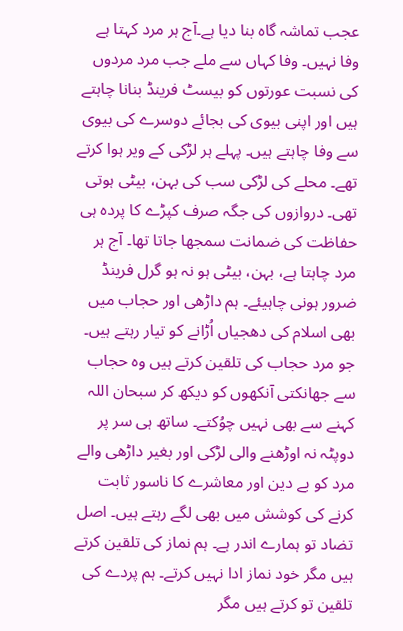عجب تماشہ گاہ بنا دیا ہے۔آج ہر مرد کہتا ہے وفا نہیں۔ وفا کہاں سے ملے جب مرد مردوں کی نسبت عورتوں کو بیسٹ فرینڈ بنانا چاہتے ہیں اور اپنی بیوی کی بجائے دوسرے کی بیوی سے وفا چاہتے ہیں۔ پہلے ہر لڑکی کے ویر ہوا کرتے تھے۔ محلے کی لڑکی سب کی بہن، بیٹی ہوتی تھی۔ دروازوں کی جگہ صرف کپڑے کا پردہ ہی حفاظت کی ضمانت سمجھا جاتا تھا۔ آج ہر مرد چاہتا ہے، بہن، بیٹی ہو نہ ہو گرل فرینڈ ضرور ہونی چاہیئے۔ ہم داڑھی اور حجاب میں بھی اسلام کی دھجیاں اُڑانے کو تیار رہتے ہیں۔ جو مرد حجاب کی تلقین کرتے ہیں وہ حجاب سے جھانکتی آنکھوں کو دیکھ کر سبحان اللہ کہنے سے بھی نہیں چوُکتے۔ ساتھ ہی سر پر دوپٹہ نہ اوڑھنے والی لڑکی اور بغیر داڑھی والے مرد کو بے دین اور معاشرے کا ناسور ثابت کرنے کی کوشش میں بھی لگے رہتے ہیں۔ اصل تضاد تو ہمارے اندر ہے۔ ہم نماز کی تلقین کرتے ہیں مگر خود نماز ادا نہیں کرتے۔ ہم پردے کی تلقین تو کرتے ہیں مگر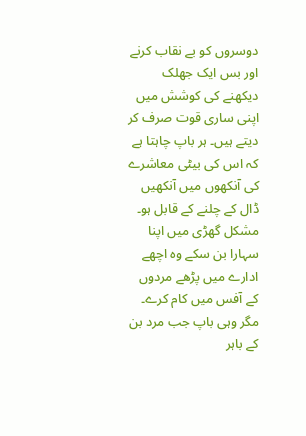دوسروں کو بے نقاب کرنے اور بس ایک جھلک دیکھنے کی کوشش میں اپنی ساری قوت صرف کر دیتے ہیں۔ ہر باپ چاہتا ہے کہ اس کی بیٹی معاشرے کی آنکھوں میں آنکھیں ڈال کے چلنے کے قابل ہو۔ مشکل گھڑی میں اپنا سہارا بن سکے وہ اچھے ادارے میں پڑھے مردوں کے آفس میں کام کرے۔ مگر وہی باپ جب مرد بن کے باہر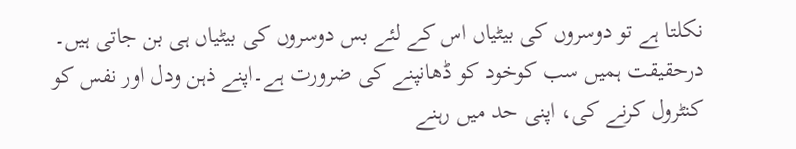نکلتا ہے تو دوسروں کی بیٹیاں اس کے لئے بس دوسروں کی بیٹیاں ہی بن جاتی ہیں۔ درحقیقت ہمیں سب کوخود کو ڈھانپنے کی ضرورت ہے۔اپنے ذہن ودل اور نفس کو کنٹرول کرنے کی، اپنی حد میں رہنے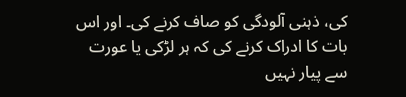کی، ذہنی آلودگی کو صاف کرنے کی۔ اور اس بات کا ادراک کرنے کی کہ ہر لڑکی یا عورت سے پیار نہیں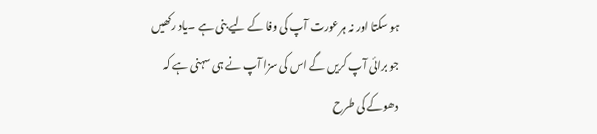ہو سکتا اور نہ ہرعورت آپ کی وفا کے لیے بنی ہے ۔یاد رکھیں جو برائی آپ کریں گے اس کی سزا آپ نے ہی سہنی ہے کہ دھوکے کی طرح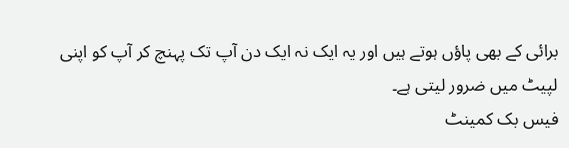برائی کے بھی پاؤں ہوتے ہیں اور یہ ایک نہ ایک دن آپ تک پہنچ کر آپ کو اپنی لپیٹ میں ضرور لیتی ہے۔
فیس بک کمینٹ